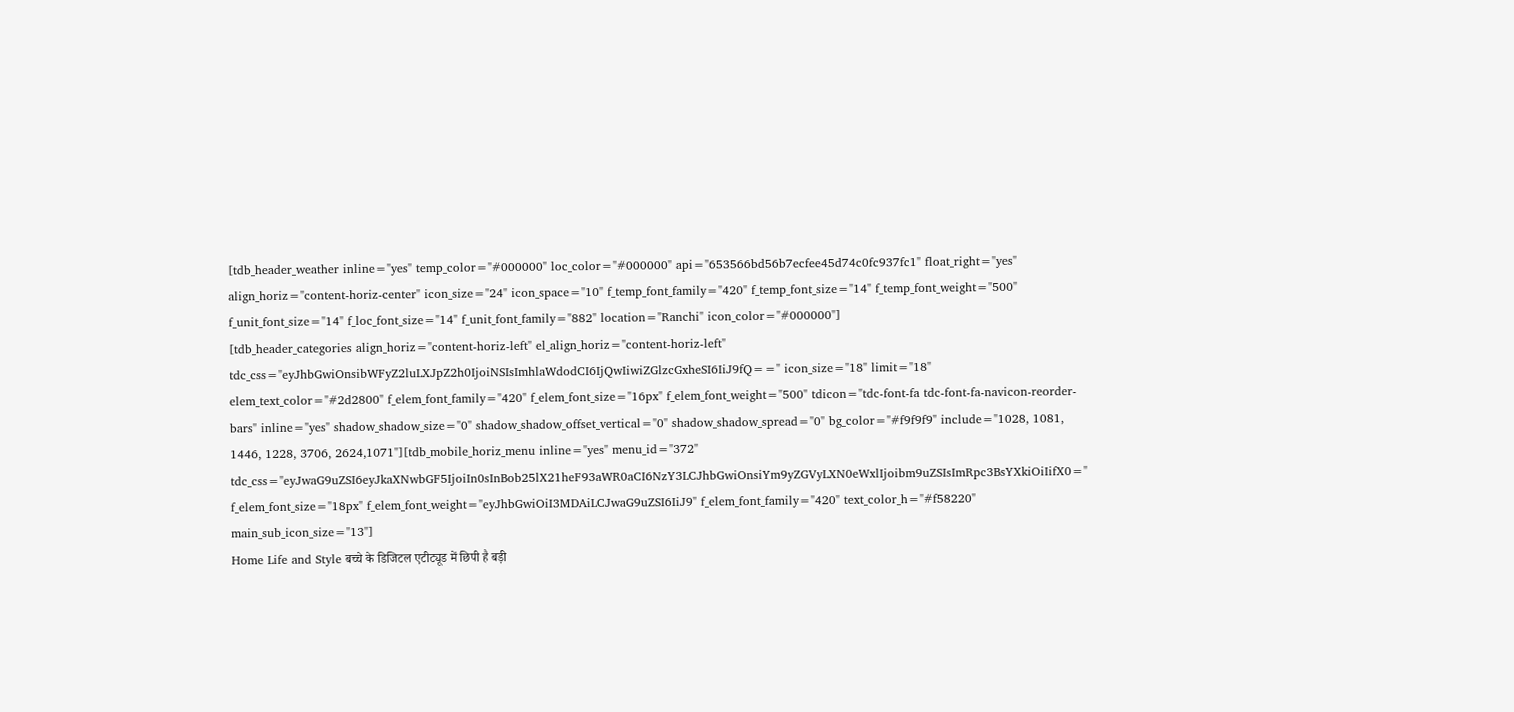[tdb_header_weather inline="yes" temp_color="#000000" loc_color="#000000" api="653566bd56b7ecfee45d74c0fc937fc1" float_right="yes" align_horiz="content-horiz-center" icon_size="24" icon_space="10" f_temp_font_family="420" f_temp_font_size="14" f_temp_font_weight="500" f_unit_font_size="14" f_loc_font_size="14" f_unit_font_family="882" location="Ranchi" icon_color="#000000"]
[tdb_header_categories align_horiz="content-horiz-left" el_align_horiz="content-horiz-left" tdc_css="eyJhbGwiOnsibWFyZ2luLXJpZ2h0IjoiNSIsImhlaWdodCI6IjQwIiwiZGlzcGxheSI6IiJ9fQ==" icon_size="18" limit="18" elem_text_color="#2d2800" f_elem_font_family="420" f_elem_font_size="16px" f_elem_font_weight="500" tdicon="tdc-font-fa tdc-font-fa-navicon-reorder-bars" inline="yes" shadow_shadow_size="0" shadow_shadow_offset_vertical="0" shadow_shadow_spread="0" bg_color="#f9f9f9" include="1028, 1081, 1446, 1228, 3706, 2624,1071"][tdb_mobile_horiz_menu inline="yes" menu_id="372" tdc_css="eyJwaG9uZSI6eyJkaXNwbGF5IjoiIn0sInBob25lX21heF93aWR0aCI6NzY3LCJhbGwiOnsiYm9yZGVyLXN0eWxlIjoibm9uZSIsImRpc3BsYXkiOiIifX0=" f_elem_font_size="18px" f_elem_font_weight="eyJhbGwiOiI3MDAiLCJwaG9uZSI6IiJ9" f_elem_font_family="420" text_color_h="#f58220" main_sub_icon_size="13"]
Home Life and Style बच्चे के डिजिटल एटीट्यूड में छिपी है बड़ी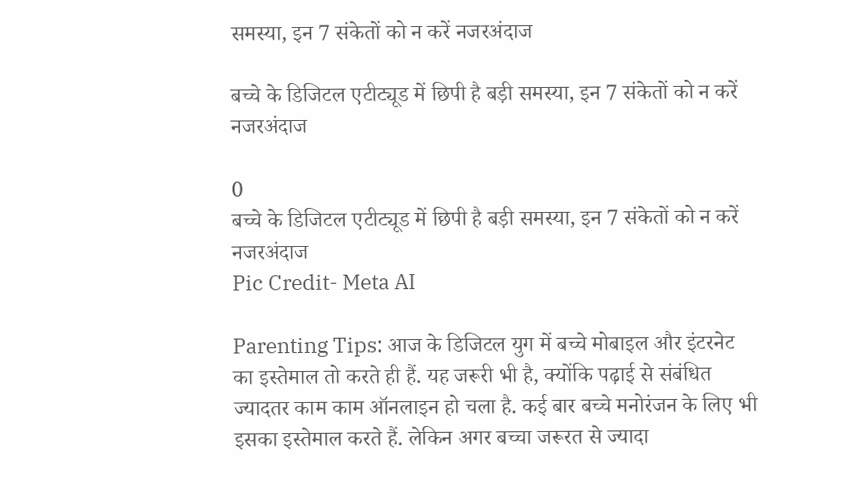समस्या, इन 7 संकेतों को न करें नजरअंदाज

बच्चे के डिजिटल एटीट्यूड में छिपी है बड़ी समस्या, इन 7 संकेतों को न करें नजरअंदाज

0
बच्चे के डिजिटल एटीट्यूड में छिपी है बड़ी समस्या, इन 7 संकेतों को न करें नजरअंदाज
Pic Credit- Meta AI

Parenting Tips: आज के डिजिटल युग में बच्चे मोबाइल और इंटरनेट का इस्तेमाल तो करते ही हैं. यह जरूरी भी है, क्योंकि पढ़ाई से संबंधित ज्यादतर काम काम ऑनलाइन हो चला है. कई बार बच्चे मनोरंजन के लिए भी इसका इस्तेमाल करते हैं. लेकिन अगर बच्चा जरूरत से ज्यादा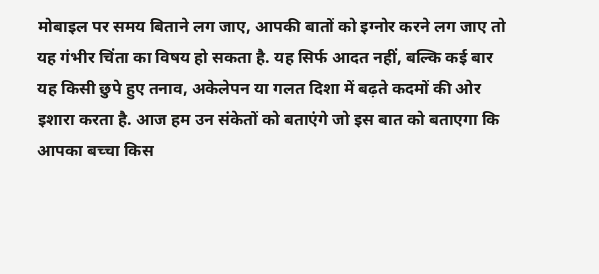मोबाइल पर समय बिताने लग जाए, आपकी बातों को इग्नोर करने लग जाए तो यह गंभीर चिंता का विषय हो सकता है. यह सिर्फ आदत नहीं, बल्कि कई बार यह किसी छुपे हुए तनाव, अकेलेपन या गलत दिशा में बढ़ते कदमों की ओर इशारा करता है. आज हम उन संकेतों को बताएंगे जो इस बात को बताएगा कि आपका बच्चा किस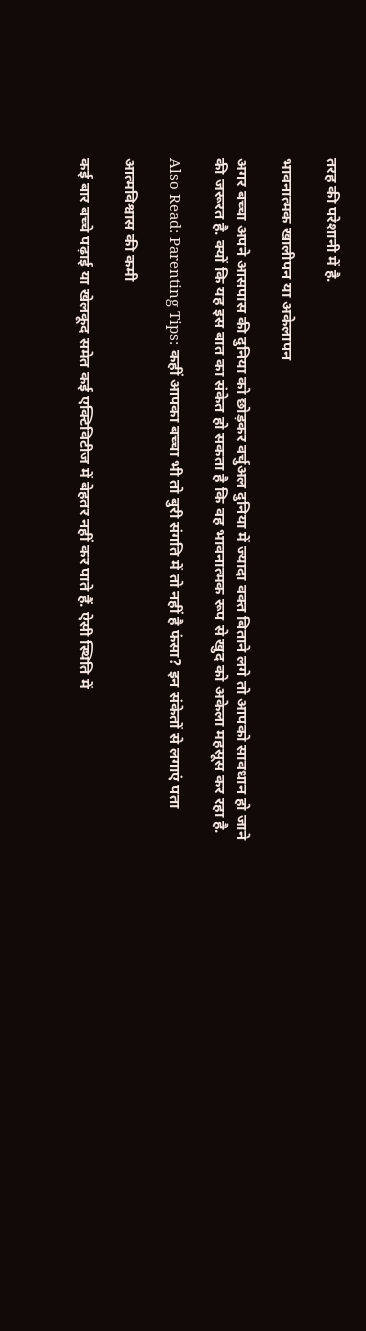तरह की परेशानी में है.

भावनात्मक खालीपन या अकेलापन

अगर बच्चा अपने आसपास की दुनिया को छोड़कर वर्चुअल दुनिया में ज्यादा वक्त बिताने लगे तो आपको सावधान हो जाने की जरूरत है. क्यों कि यह इस बात का संकेत हो सकता है कि वह भावनात्मक रूप से खुद को अकेला महसूस कर रहा है.

Also Read: Parenting Tips: कहीं आपका बच्चा भी तो बुरी संगति में तो नहीं है फंसा? इन संकेतों से लगाएं पता

आत्मविश्वास की कमी

कई बार बच्चे पढ़ाई या खेलकूद समेत कई एक्टिविटीज में बेहतर नहीं कर पाते हैं. ऐसी स्थिति में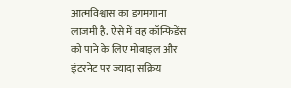आत्मविश्वास का डगमगाना लाजमी है. ऐसे में वह कॉन्फिडेंस को पाने के लिए मोबाइल और इंटरनेट पर ज्यादा सक्रिय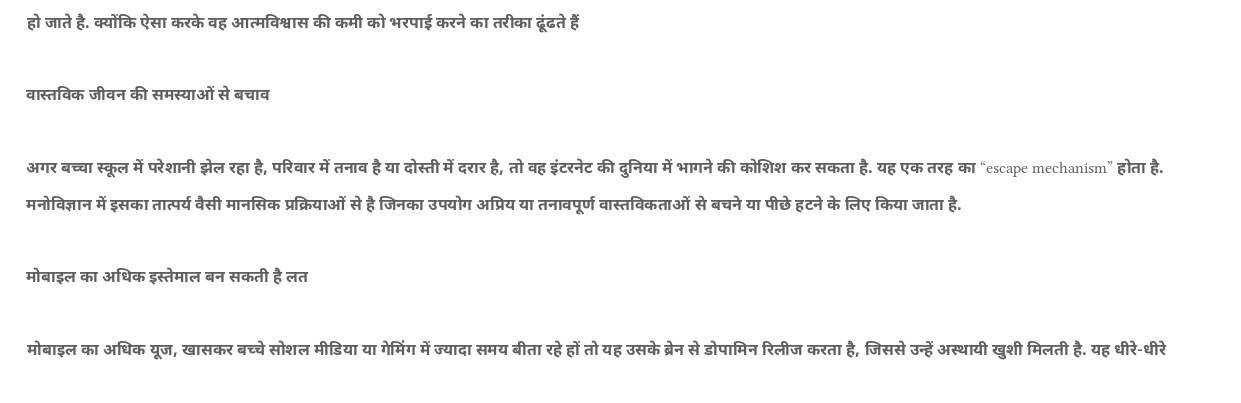हो जाते है. क्योंकि ऐसा करके वह आत्मविश्वास की कमी को भरपाई करने का तरीका ढूंढते हैं

वास्तविक जीवन की समस्याओं से बचाव

अगर बच्चा स्कूल में परेशानी झेल रहा है, परिवार में तनाव है या दोस्ती में दरार है, तो वह इंटरनेट की दुनिया में भागने की कोशिश कर सकता है. यह एक तरह का “escape mechanism” होता है. मनोविज्ञान में इसका तात्पर्य वैसी मानसिक प्रक्रियाओं से है जिनका उपयोग अप्रिय या तनावपूर्ण वास्तविकताओं से बचने या पीछे हटने के लिए किया जाता है.

मोबाइल का अधिक इस्तेमाल बन सकती है लत

मोबाइल का अधिक यूज, खासकर बच्चे सोशल मीडिया या गेमिंग में ज्यादा समय बीता रहे हों तो यह उसके ब्रेन से डोपामिन रिलीज करता है, जिससे उन्हें अस्थायी खुशी मिलती है. यह धीरे-धीरे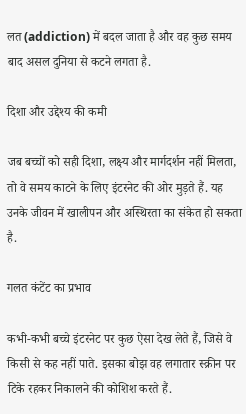लत (addiction) में बदल जाता है और वह कुछ समय बाद असल दुनिया से कटने लगता है.

दिशा और उद्देश्य की कमी

जब बच्चों को सही दिशा, लक्ष्य और मार्गदर्शन नहीं मिलता, तो वे समय काटने के लिए इंटरनेट की ओर मुड़ते हैं. यह उनके जीवन में खालीपन और अस्थिरता का संकेत हो सकता है.

गलत कंटेंट का प्रभाव

कभी-कभी बच्चे इंटरनेट पर कुछ ऐसा देख लेते हैं, जिसे वे किसी से कह नहीं पाते. इसका बोझ वह लगातार स्क्रीन पर टिके रहकर निकालने की कोशिश करते हैं.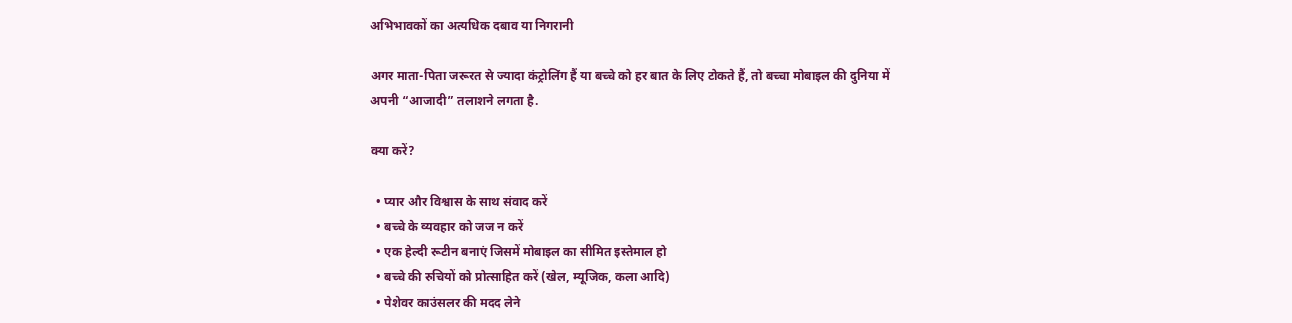अभिभावकों का अत्यधिक दबाव या निगरानी

अगर माता-पिता जरूरत से ज्यादा कंट्रोलिंग हैं या बच्चे को हर बात के लिए टोकते हैं, तो बच्चा मोबाइल की दुनिया में अपनी “आजादी” तलाशने लगता है.

क्या करें?

  • प्यार और विश्वास के साथ संवाद करें
  • बच्चे के व्यवहार को जज न करें
  • एक हेल्दी रूटीन बनाएं जिसमें मोबाइल का सीमित इस्तेमाल हो
  • बच्चे की रुचियों को प्रोत्साहित करें (खेल, म्यूजिक, कला आदि)
  • पेशेवर काउंसलर की मदद लेने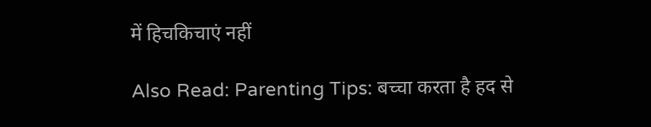में हिचकिचाएं नहीं

Also Read: Parenting Tips: बच्चा करता है हद से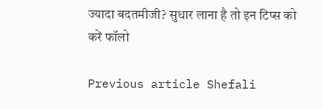ज्यादा बदतमीजी? सुधार लाना है तो इन टिप्स को करें फॉलो

Previous article Shefali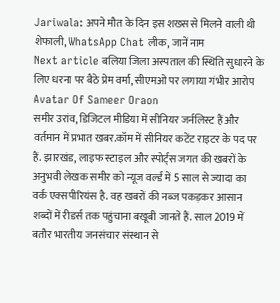Jariwala: अपने मौत के दिन इस शख्स से मिलने वाली थी शेफाली, WhatsApp Chat लीक, जानें नाम
Next article बलिया जिला अस्पताल की स्थिति सुधारने के लिए धरना पर बैठे प्रेम वर्मा, सीएमओ पर लगाया गंभीर आरोप
Avatar Of Sameer Oraon
समीर उरांव, डिजिटल मीडिया में सीनियर जर्नलिस्ट हैं और वर्तमान में प्रभात खबर.कॉम में सीनियर कटेंट राइटर के पद पर हैं. झारखंड, लाइफ स्टाइल और स्पोर्ट्स जगत की खबरों के अनुभवी लेखक समीर को न्यूज वर्ल्ड में 5 साल से ज्यादा का वर्क एक्सपीरियंस है. वह खबरों की नब्ज पकड़कर आसान शब्दों में रीडर्स तक पहुंचाना बखूबी जानते हैं. साल 2019 में बतौर भारतीय जनसंचार संस्थान से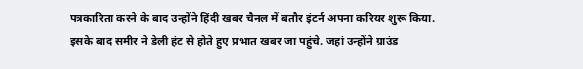पत्रकारिता करने के बाद उन्होंने हिंदी खबर चैनल में बतौर इंटर्न अपना करियर शुरू किया. इसके बाद समीर ने डेली हंट से होते हुए प्रभात खबर जा पहुंचे. जहां उन्होंने ग्राउंड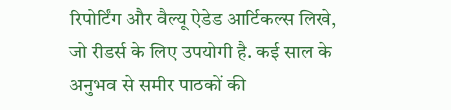रिपोर्टिंग और वैल्यू ऐडेड आर्टिकल्स लिखे, जो रीडर्स के लिए उपयोगी है. कई साल के अनुभव से समीर पाठकों की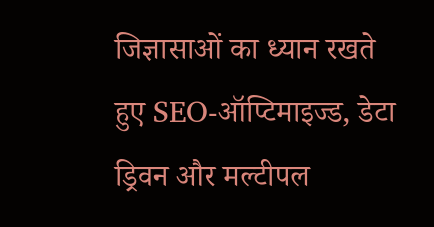जिज्ञासाओं का ध्यान रखते हुए SEO-ऑप्टिमाइज्ड, डेटा ड्रिवन और मल्टीपल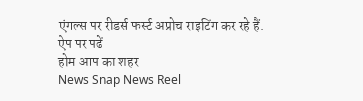एंगल्स पर रीडर्स फर्स्ट अप्रोच राइटिंग कर रहे हैं.
ऐप पर पढें
होम आप का शहर
News Snap News Reel